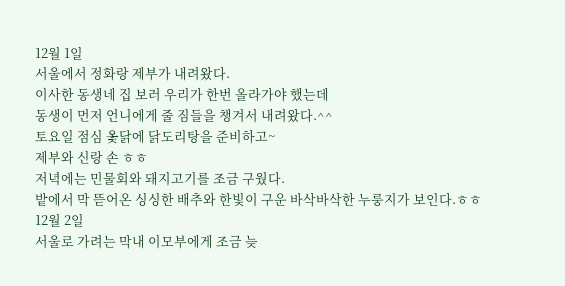12월 1일
서울에서 정화랑 제부가 내려왔다.
이사한 동생네 집 보러 우리가 한번 올라가야 했는데
동생이 먼저 언니에게 줄 짐들을 챙겨서 내려왔다.^^
토요일 점심 옻닭에 닭도리탕을 준비하고~
제부와 신랑 손 ㅎㅎ
저녁에는 민물회와 돼지고기를 조금 구웠다.
밭에서 막 뜯어온 싱싱한 배추와 한빛이 구운 바삭바삭한 누룽지가 보인다.ㅎㅎ
12월 2일
서울로 가려는 막내 이모부에게 조금 늦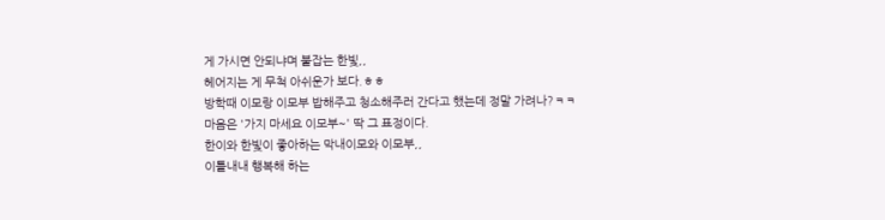게 가시면 안되냐며 붙잡는 한빛,,
헤어지는 게 무척 아쉬운가 보다.ㅎㅎ
방학때 이모랑 이모부 밥해주고 청소해주러 간다고 했는데 정말 가려나?ㅋㅋ
마음은 '가지 마세요 이모부~' 딱 그 표정이다.
한이와 한빛이 좋아하는 막내이모와 이모부,,
이틀내내 행복해 하는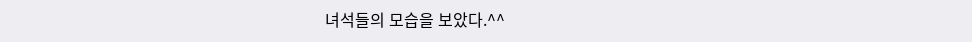녀석들의 모습을 보았다.^^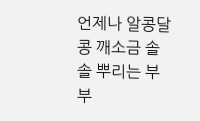언제나 알콩달콩 깨소금 솔솔 뿌리는 부부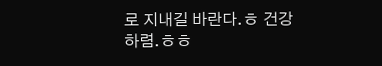로 지내길 바란다.ㅎ 건강하렴.ㅎㅎ